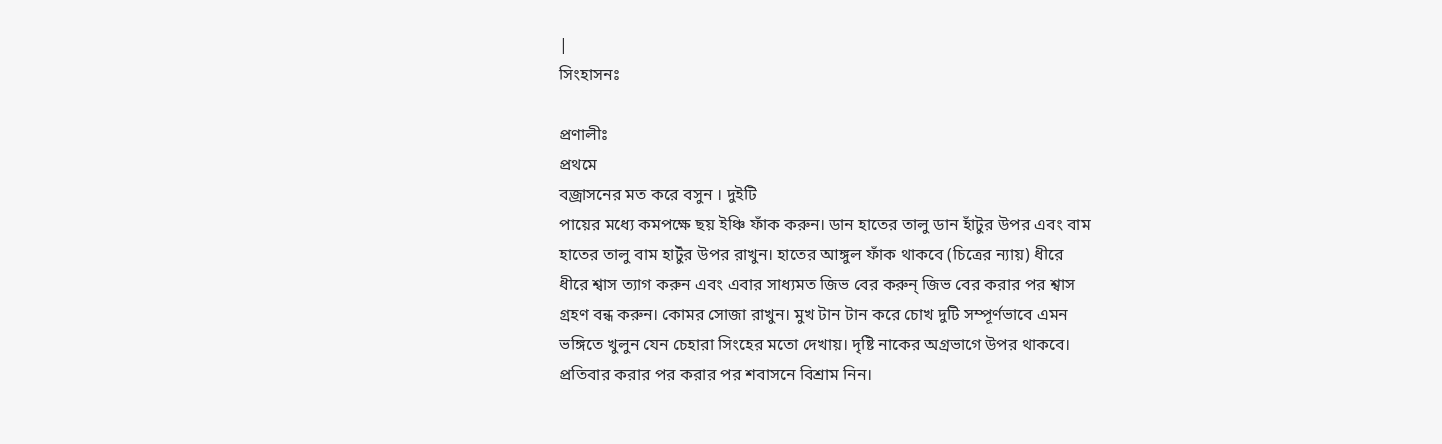|
সিংহাসনঃ

প্রণালীঃ
প্রথমে
বজ্রাসনের মত করে বসুন । দুইটি
পায়ের মধ্যে কমপক্ষে ছয় ইঞ্চি ফাঁক করুন। ডান হাতের তালু ডান হাঁটুর উপর এবং বাম
হাতের তালু বাম হাটুঁর উপর রাখুন। হাতের আঙ্গুল ফাঁক থাকবে (চিত্রের ন্যায়) ধীরে
ধীরে শ্বাস ত্যাগ করুন এবং এবার সাধ্যমত জিভ বের করুন্ জিভ বের করার পর শ্বাস
গ্রহণ বন্ধ করুন। কোমর সোজা রাখুন। মুখ টান টান করে চোখ দুটি সম্পূর্ণভাবে এমন
ভঙ্গিতে খুলুন যেন চেহারা সিংহের মতো দেখায়। দৃষ্টি নাকের অগ্রভাগে উপর থাকবে।
প্রতিবার করার পর করার পর শবাসনে বিশ্রাম নিন।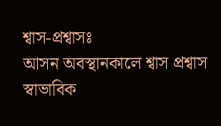শ্বাস-প্রশ্বাসঃ
আসন অবস্থানকালে শ্বাস প্রশ্বাস
স্বাভাবিক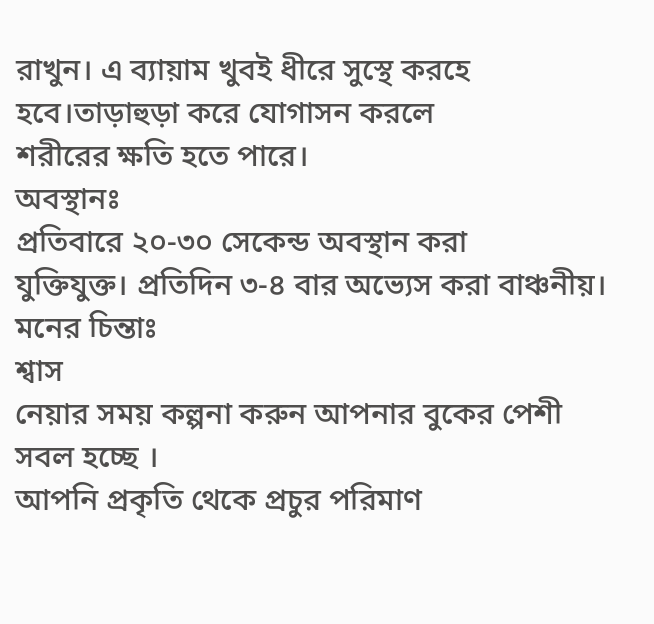রাখুন। এ ব্যায়াম খুবই ধীরে সুস্থে করহে হবে।তাড়াহুড়া করে যোগাসন করলে
শরীরের ক্ষতি হতে পারে।
অবস্থানঃ
প্রতিবারে ২০-৩০ সেকেন্ড অবস্থান করা
যুক্তিযুক্ত। প্রতিদিন ৩-৪ বার অভ্যেস করা বাঞ্চনীয়।
মনের চিন্তাঃ
শ্বাস
নেয়ার সময় কল্পনা করুন আপনার বুকের পেশী সবল হচ্ছে ।
আপনি প্রকৃতি থেকে প্রচুর পরিমাণ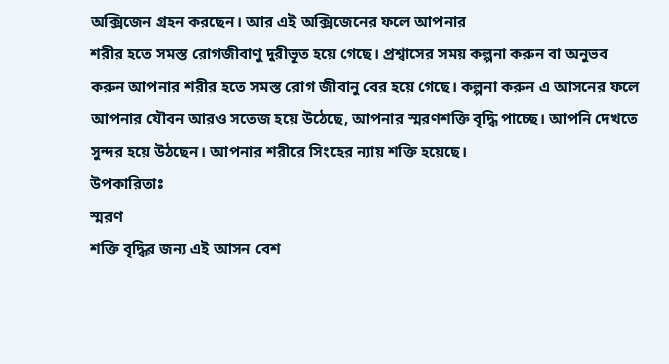অক্সিজেন গ্রহন করছেন। আর এই অক্সিজেনের ফলে আপনার
শরীর হতে সমস্ত রোগজীবাণু দুরীভূত হয়ে গেছে। প্রশ্বাসের সময় কল্পনা করুন বা অনুভব
করুন আপনার শরীর হতে সমস্ত রোগ জীবানু বের হয়ে গেছে। কল্পনা করুন এ আসনের ফলে
আপনার যৌবন আরও সতেজ হয়ে উঠেছে, আপনার স্মরণশক্তি বৃদ্ধি পাচ্ছে। আপনি দেখতে
সুন্দর হয়ে উঠছেন। আপনার শরীরে সিংহের ন্যায় শক্তি হয়েছে।
উপকারিতাঃ
স্মরণ
শক্তি বৃদ্ধির জন্য এই আসন বেশ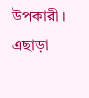উপকারী ।
এছাড়া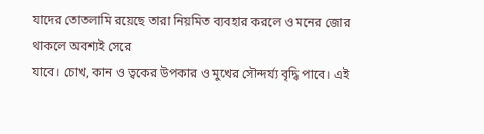যাদের তোতলামি রয়েছে তারা নিয়মিত ব্যবহার করলে ও মনের জোর থাকলে অবশ্যই সেরে
যাবে। চোখ, কান ও ত্বকের উপকার ও মুখের সৌন্দর্য্য বৃদ্ধি পাবে। এই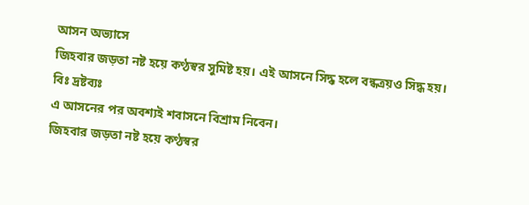আসন অভ্যাসে
জিহবার জড়তা নষ্ট হয়ে কণ্ঠস্বর সুমিষ্ট হয়। এই আসনে সিদ্ধ হলে বন্ধত্রয়ও সিদ্ধ হয়।
বিঃ দ্রষ্টব্যঃ
এ আসনের পর অবশ্যই শবাসনে বিশ্রাম নিবেন।
জিহবার জড়তা নষ্ট হয়ে কণ্ঠস্বর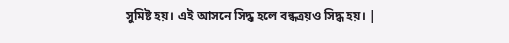সুমিষ্ট হয়। এই আসনে সিদ্ধ হলে বন্ধত্রয়ও সিদ্ধ হয়। |